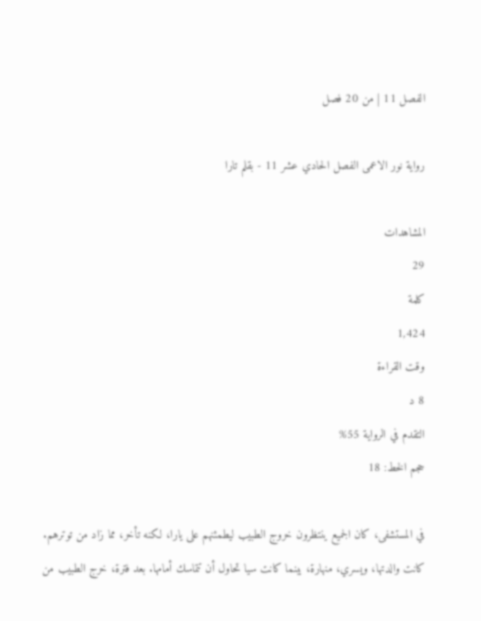الفصل 11 | من 20 فصل

رواية نور الاعمى الفصل الحادي عشر 11 - بقلم تارا

المشاهدات
29
كلمة
1,424
وقت القراءة
8 د
التقدم في الرواية 55%
حجم الخط: 18

في المستشفى، كان الجميع ينتظرون خروج الطبيب ليطمئنهم على يارا، لكنه تأخر، مما زاد من توترهم. كانت والدتها، ويسري، منهارة، بينما كانت سيا تحاول أن تتماسك أمامها. بعد فترة، خرج الطبيب من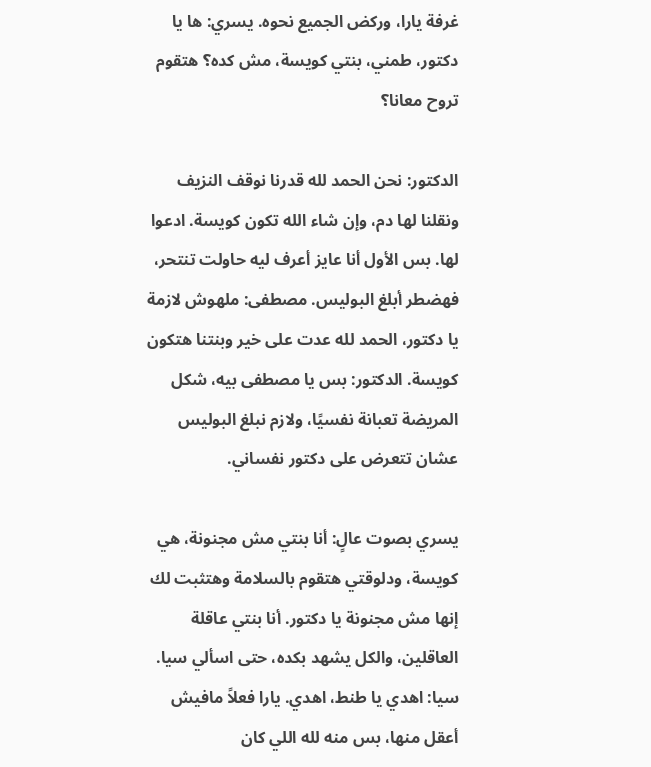غرفة يارا، وركض الجميع نحوه. يسري: ها يا دكتور، طمني، بنتي كويسة، مش كده؟ هتقوم تروح معانا؟

الدكتور: نحن الحمد لله قدرنا نوقف النزيف ونقلنا لها دم، وإن شاء الله تكون كويسة. ادعوا لها. بس الأول أنا عايز أعرف ليه حاولت تنتحر، فهضطر أبلغ البوليس. مصطفى: ملهوش لازمة يا دكتور، الحمد لله عدت على خير وبنتنا هتكون كويسة. الدكتور: بس يا مصطفى بيه، شكل المريضة تعبانة نفسيًا، ولازم نبلغ البوليس عشان تتعرض على دكتور نفساني.

يسري بصوت عالٍ: أنا بنتي مش مجنونة، هي كويسة، ودلوقتي هتقوم بالسلامة وهتثبت لك إنها مش مجنونة يا دكتور. أنا بنتي عاقلة العاقلين، والكل يشهد بكده، حتى اسألي سيا. سيا: اهدي يا طنط، اهدي. يارا فعلاً مافيش أعقل منها، بس منه لله اللي كان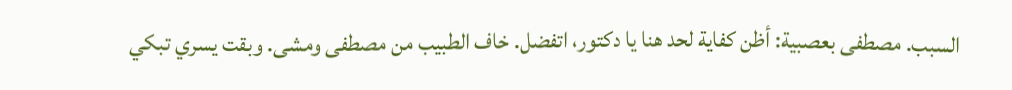السبب. مصطفى بعصبية: أظن كفاية لحد هنا يا دكتور، اتفضل. خاف الطبيب من مصطفى ومشى. وبقت يسري تبكي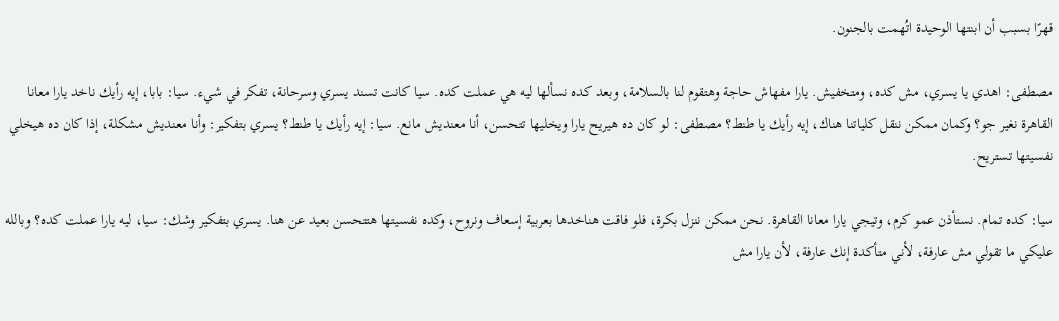قهرًا بسبب أن ابنتها الوحيدة اتُهمت بالجنون.

مصطفى: اهدي يا يسري، مش كده، ومتخفيش. يارا مفهاش حاجة وهتقوم لنا بالسلامة، وبعد كده نسألها ليه هي عملت كده. سيا كانت تسند يسري وسرحانة، تفكر في شيء. سيا: بابا، إيه رأيك ناخد يارا معانا القاهرة نغير جو؟ وكمان ممكن ننقل كلياتنا هناك، إيه رأيك يا طنط؟ مصطفى: لو كان ده هيريح يارا ويخليها تتحسن، أنا معنديش مانع. سيا: إيه رأيك يا طنط؟ يسري بتفكير: وأنا معنديش مشكلة، إذا كان ده هيخلي نفسيتها تستريح.

سيا: كده تمام. نستأذن عمو كرم، وتيجي يارا معانا القاهرة. نحن ممكن ننزل بكرة، فلو فاقت هناخدها بعربية إسعاف ونروح، وكده نفسيتها هتتحسن بعيد عن هنا. يسري بتفكير وشك: سيا، ليه يارا عملت كده؟ وبالله عليكي ما تقولي مش عارفة، لأني متأكدة إنك عارفة، لأن يارا مش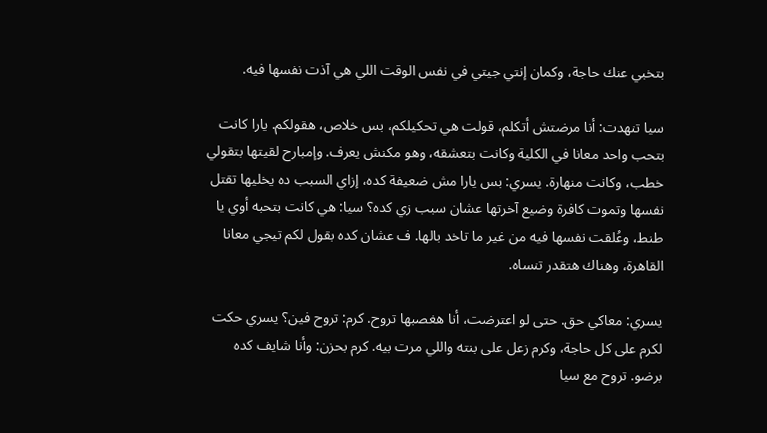بتخبي عنك حاجة، وكمان إنتي جيتي في نفس الوقت اللي هي آذت نفسها فيه.

سيا تنهدت: أنا مرضتش أتكلم، قولت هي تحكيلكم، بس خلاص، هقولكم. يارا كانت بتحب واحد معانا في الكلية وكانت بتعشقه، وهو مكنش يعرف. وإمبارح لقيتها بتقولي خطب، وكانت منهارة. يسري: بس يارا مش ضعيفة كده، إزاي السبب ده يخليها تقتل نفسها وتموت كافرة وضيع آخرتها عشان سبب زي كده؟ سيا: هي كانت بتحبه أوي يا طنط، وعُلقت نفسها فيه من غير ما تاخد بالها. ف عشان كده بقول لكم تيجي معانا القاهرة، وهناك هتقدر تنساه.

يسري: معاكي حق. حتى لو اعترضت، أنا هغصبها تروح. كرم: تروح فين؟ يسري حكت لكرم على كل حاجة، وكرم زعل على بنته واللي مرت بيه. كرم بحزن: وأنا شايف كده برضو. تروح مع سيا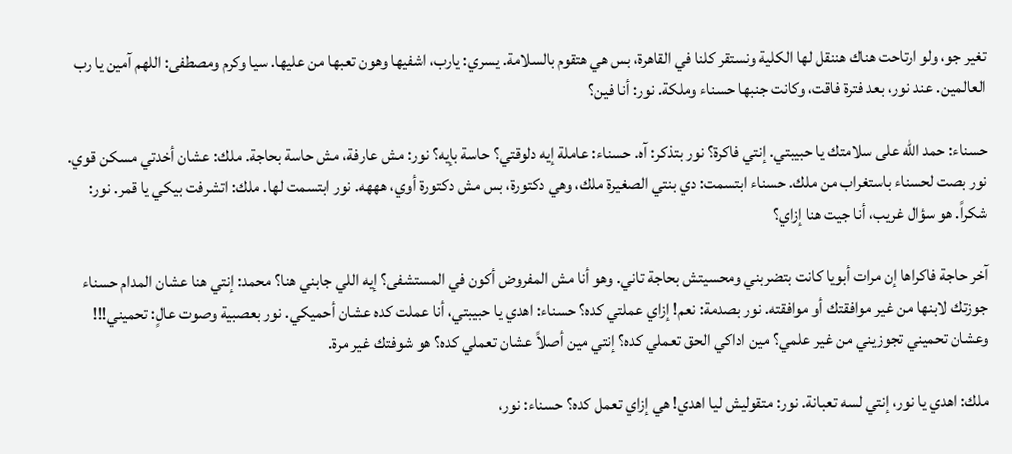تغير جو، ولو ارتاحت هناك هننقل لها الكلية ونستقر كلنا في القاهرة، بس هي هتقوم بالسلامة. يسري: يارب، اشفيها وهون تعبها من عليها. سيا وكرم ومصطفى: اللهم آمين يا رب العالمين. عند نور، بعد فترة فاقت، وكانت جنبها حسناء وملكة. نور: أنا فين؟

حسناء: حمد الله على سلامتك يا حبيبتي. إنتي فاكرة؟ نور بتذكر: آه. حسناء: عاملة إيه دلوقتي؟ حاسة بإيه؟ نور: مش عارفة، مش حاسة بحاجة. ملك: عشان أخدتي مسكن قوي. نور بصت لحسناء باستغراب من ملك. حسناء ابتسمت: دي بنتي الصغيرة ملك، وهي دكتورة، بس مش دكتورة أوي، هههه. نور ابتسمت لها. ملك: اتشرفت بيكي يا قمر. نور: شكراً. هو سؤال غريب، أنا جيت هنا إزاي؟

آخر حاجة فاكراها إن مرات أبويا كانت بتضربني ومحسيتش بحاجة تاني. وهو أنا مش المفروض أكون في المستشفى؟ إيه اللي جابني هنا؟ محمد: إنتي هنا عشان المدام حسناء جوزتك لابنها من غير موافقتك أو موافقته. نور بصدمة: نعم! إزاي عملتي كده؟ حسناء: اهدي يا حبيبتي، أنا عملت كده عشان أحميكي. نور بعصبية وصوت عالٍ: تحميني!!! وعشان تحميني تجوزيني من غير علمي؟ مين اداكي الحق تعملي كده؟ إنتي مين أصلاً عشان تعملي كده؟ هو شوفتك غير مرة.

ملك: اهدي يا نور، إنتي لسه تعبانة. نور: متقوليش ليا اهدي! هي إزاي تعمل كده؟ حسناء: نور،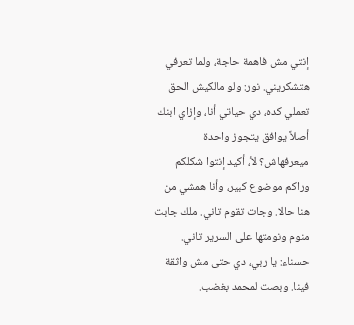إنتي مش فاهمة حاجة، ولما تعرفي هتشكريني. نور: ولو مالكيش الحق تعملي كده، دي حياتي أنا، وإزاي ابنك أصلاً يوافق يتجوز واحدة ميعرفهاش؟ لأ، أكيد إنتوا شكلكم وراكم موضوع كبير، وأنا همشي من هنا حالا. وجات تقوم تاني. ملك جابت منوم ونومتها على السرير تاني. حسناء: يا ربي، دي حتى مش واثقة فينا. وبصت لمحمد بغضب.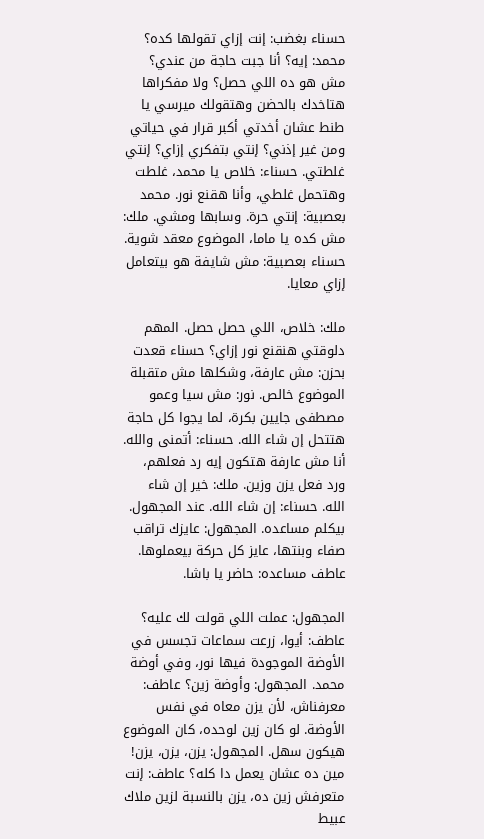حسناء بغضب: إنت إزاي تقولها كده؟ محمد: إيه؟ أنا جبت حاجة من عندي؟ مش هو ده اللي حصل؟ ولا مفكراها هتاخدك بالحضن وهتقولك ميرسي يا طنط عشان أخدتي أكبر قرار في حياتي ومن غير إذني؟ إنتي بتفكري إزاي؟ إنتي غلطتي. حسناء: خلاص يا محمد، غلطت وهتحمل غلطي، وأنا هقنع نور. محمد بعصبية: إنتي حرة. وسابها ومشي. ملك: مش كده يا ماما، الموضوع معقد شوية. حسناء بعصبية: مش شايفة هو بيتعامل إزاي معايا.

ملك: خلاص، اللي حصل حصل. المهم دلوقتي هنقنع نور إزاي؟ حسناء قعدت بحزن: مش عارفة، وشكلها مش متقبلة الموضوع خالص. نور: مش سيا وعمو مصطفى جايين بكرة، لما يجوا كل حاجة هتتحل إن شاء الله. حسناء: أتمنى والله. أنا مش عارفة هتكون إيه رد فعلهم، ورد فعل يزن وزين. ملك: خير إن شاء الله. حسناء: إن شاء الله. عند المجهول. بيكلم مساعده. المجهول: عايزك تراقب صفاء وبنتها، عايز كل حركة بيعملوها. عاطف مساعده: حاضر يا باشا.

المجهول: عملت اللي قولت لك عليه؟ عاطف: أيوا، زرعت سماعات تجسس في الأوضة الموجودة فيها نور، وفي أوضة محمد. المجهول: وأوضة زين؟ عاطف: معرفناش، لأن يزن معاه في نفس الأوضة. لو كان زين لوحده، كان الموضوع هيكون سهل. المجهول: يزن، يزن، يزن! مين ده عشان يعمل دا كله؟ عاطف: إنت متعرفش زين ده، يزن بالنسبة لزين ملاك عبيط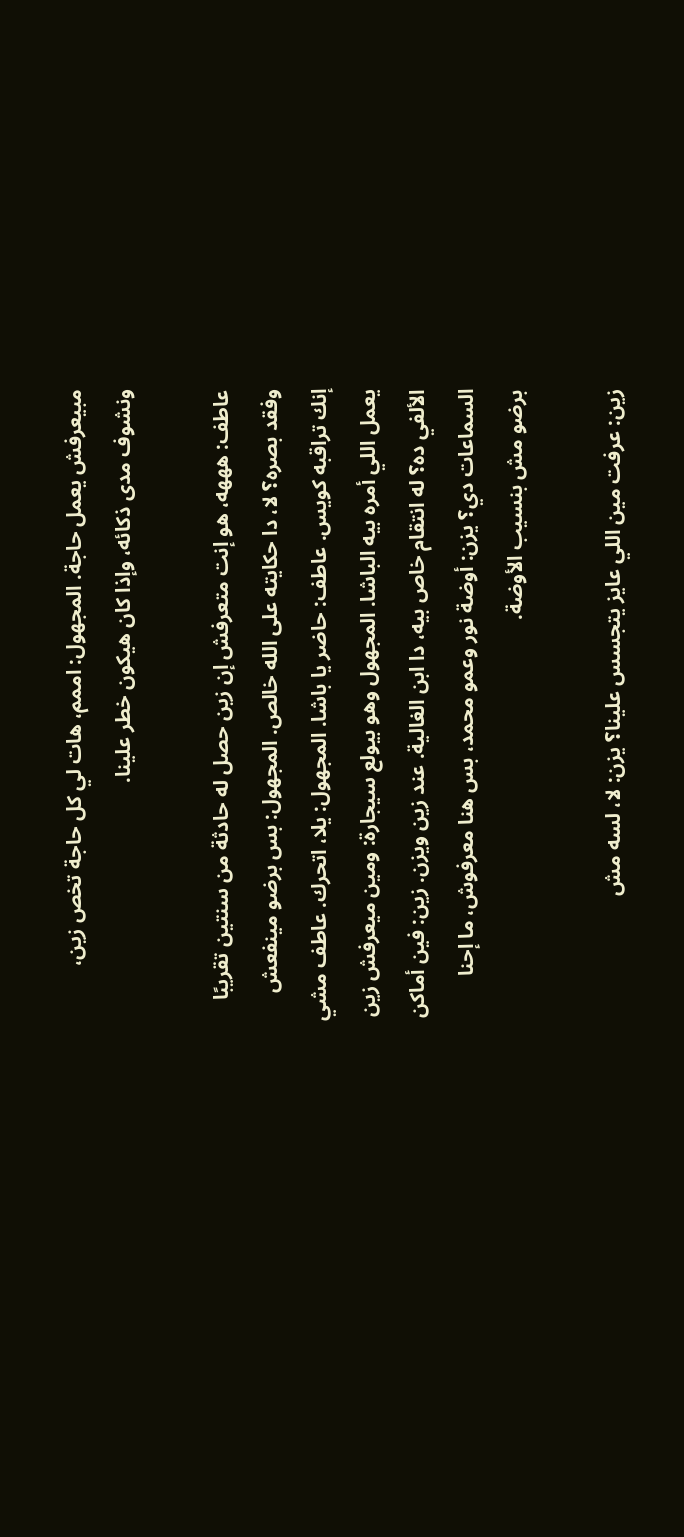مبيعرفش يعمل حاجة. المجهول: اممم، هات لي كل حاجة تخص زين، ونشوف مدى ذكائه، وإذا كان هيكون خطر علينا.

عاطف: هههه، هو إنت متعرفش إن زين حصل له حادثة من سنتين تقريبًا وفقد بصره؟ لا، دا حكايته على الله خالص. المجهول: بس برضو مينفعش إنك تراقبه كويس. عاطف: حاضر يا باشا. المجهول: يلا، اتحرك. عاطف مشي يعمل اللي أمره بيه الباشا. المجهول وهو بيولع سيجارة: ومين ميعرفش زين الألفي ده؟ له انتقام خاص بيه، دا ابن الغالية. عند زين ويزن. زين: فين أماكن السماعات دي؟ يزن: أوضة نور وعمو محمد، بس هنا معرفوش، ما إحنا برضو مش بنسيب الأوضة.

زين: عرفت مين اللي عايز يتجسس علينا؟ يزن: لا، لسه مش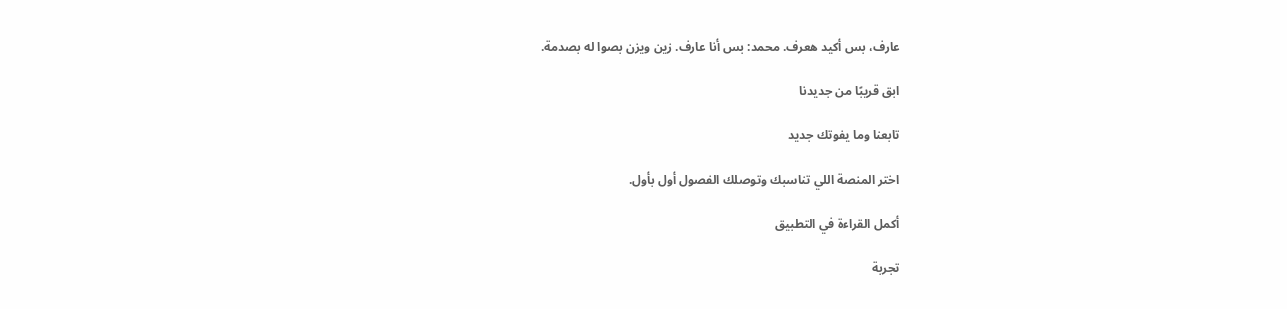عارف، بس أكيد هعرف. محمد: بس أنا عارف. زين ويزن بصوا له بصدمة.

ابق قريبًا من جديدنا

تابعنا وما يفوتك جديد

اختر المنصة اللي تناسبك وتوصلك الفصول أول بأول.

أكمل القراءة في التطبيق

تجربة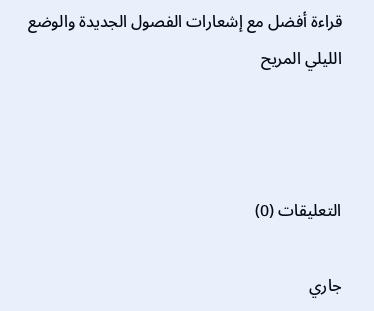قراءة أفضل مع إشعارات الفصول الجديدة والوضع الليلي المريح



التعليقات (0)

جاري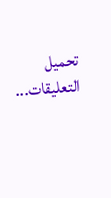تحميل التعليقات...